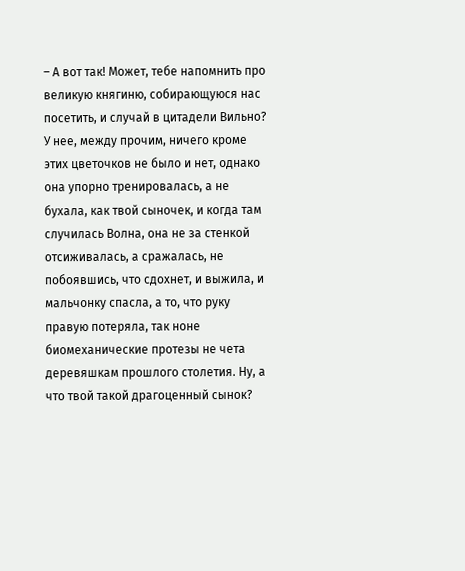– А вот так! Может, тебе напомнить про великую княгиню, собирающуюся нас посетить, и случай в цитадели Вильно? У нее, между прочим, ничего кроме этих цветочков не было и нет, однако она упорно тренировалась, а не бухала, как твой сыночек, и когда там случилась Волна, она не за стенкой отсиживалась, а сражалась, не побоявшись, что сдохнет, и выжила, и мальчонку спасла, а то, что руку правую потеряла, так ноне биомеханические протезы не чета деревяшкам прошлого столетия. Ну, а что твой такой драгоценный сынок?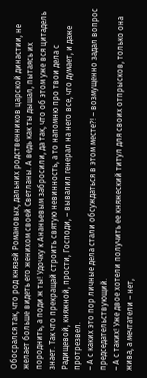Обосрался так, что род князей Романовых, дальних родственников царской династии, не желает больше видеть его женихом своей Светланы. А ведь как ты дышал, пытаясь их породнить, а поди ж ты! Удочку к Ананьевым забросили, да так, что об этом уже вся цитадель знает. Так что прекращай строить святую невинность, а то напомню про твои дела с Радищевой, княжной, прости, Господи, – вывалил генерал на него все, что думает, и даже протрезвел.
– А с каких это пор личные дела стали обсуждаться в этом месте?! – возмущенно задал вопрос председательствующий.
– А с таких! Уже двое хотели получить ее княжеский титул для своих отпрысков, только она жива, а мечтатели – нет,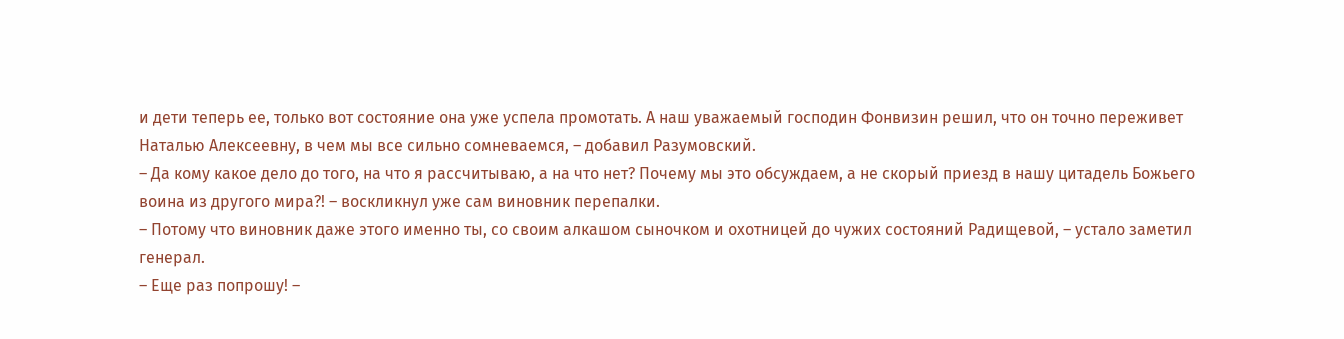и дети теперь ее, только вот состояние она уже успела промотать. А наш уважаемый господин Фонвизин решил, что он точно переживет Наталью Алексеевну, в чем мы все сильно сомневаемся, – добавил Разумовский.
– Да кому какое дело до того, на что я рассчитываю, а на что нет? Почему мы это обсуждаем, а не скорый приезд в нашу цитадель Божьего воина из другого мира?! – воскликнул уже сам виновник перепалки.
– Потому что виновник даже этого именно ты, со своим алкашом сыночком и охотницей до чужих состояний Радищевой, – устало заметил генерал.
– Еще раз попрошу! –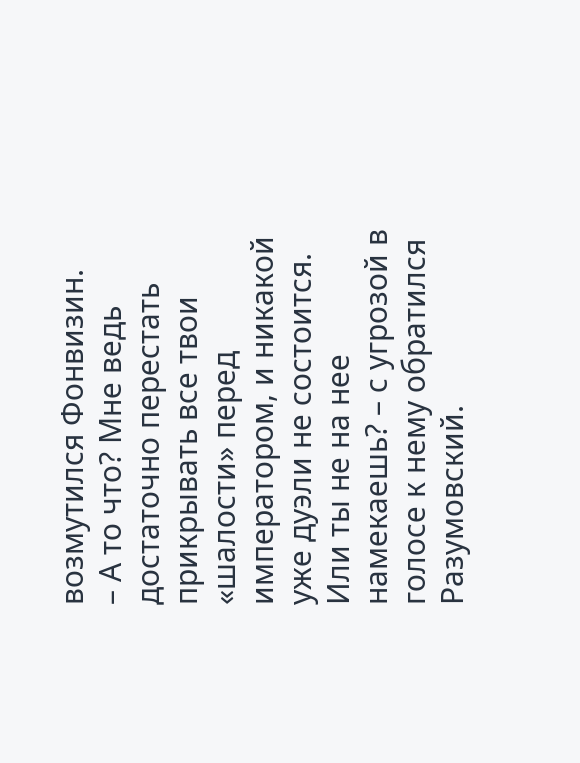возмутился Фонвизин.
– А то что? Мне ведь достаточно перестать прикрывать все твои «шалости» перед императором, и никакой уже дуэли не состоится. Или ты не на нее намекаешь? – с угрозой в голосе к нему обратился Разумовский.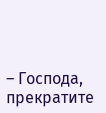– Господа, прекратите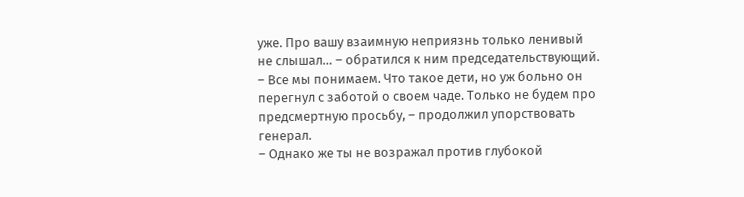уже. Про вашу взаимную неприязнь только ленивый не слышал… – обратился к ним председательствующий.
– Все мы понимаем. Что такое дети, но уж больно он перегнул с заботой о своем чаде. Только не будем про предсмертную просьбу, – продолжил упорствовать генерал.
– Однако же ты не возражал против глубокой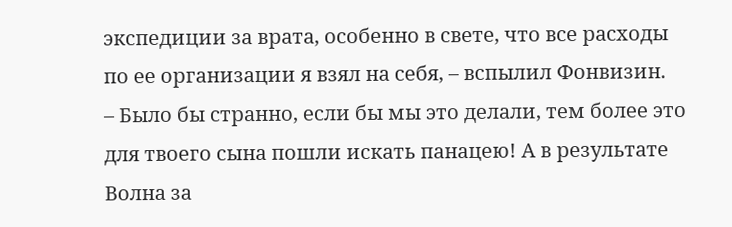экспедиции за врата, особенно в свете, что все расходы по ее организации я взял на себя, – вспылил Фонвизин.
– Было бы странно, если бы мы это делали, тем более это для твоего сына пошли искать панацею! А в результате Волна за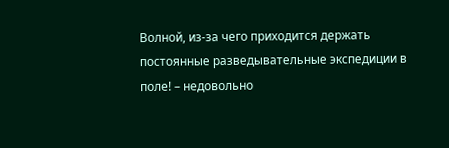Волной, из-за чего приходится держать постоянные разведывательные экспедиции в поле! – недовольно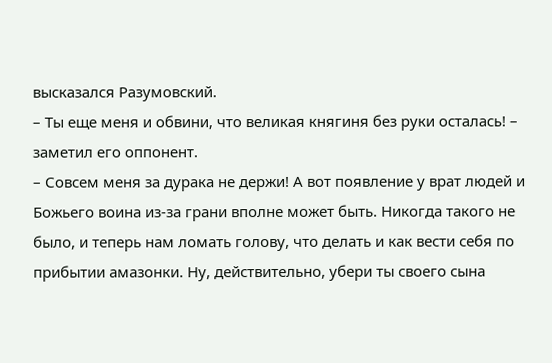высказался Разумовский.
– Ты еще меня и обвини, что великая княгиня без руки осталась! – заметил его оппонент.
– Совсем меня за дурака не держи! А вот появление у врат людей и Божьего воина из-за грани вполне может быть. Никогда такого не было, и теперь нам ломать голову, что делать и как вести себя по прибытии амазонки. Ну, действительно, убери ты своего сына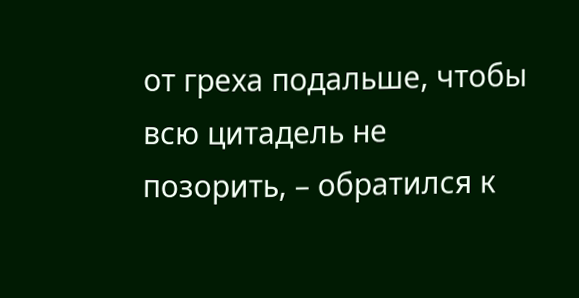от греха подальше, чтобы всю цитадель не позорить, – обратился к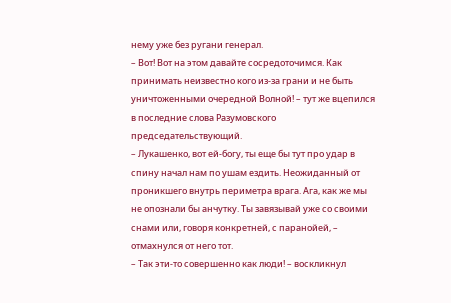нему уже без ругани генерал.
– Вот! Вот на этом давайте сосредоточимся. Как принимать неизвестно кого из-за грани и не быть уничтоженными очередной Волной! – тут же вцепился в последние слова Разумовского председательствующий.
– Лукашенко, вот ей-богу, ты еще бы тут про удар в спину начал нам по ушам ездить. Неожиданный от проникшего внутрь периметра врага. Ага, как же мы не опознали бы анчутку. Ты завязывай уже со своими снами или, говоря конкретней, с паранойей, – отмахнулся от него тот.
– Так эти-то совершенно как люди! – воскликнул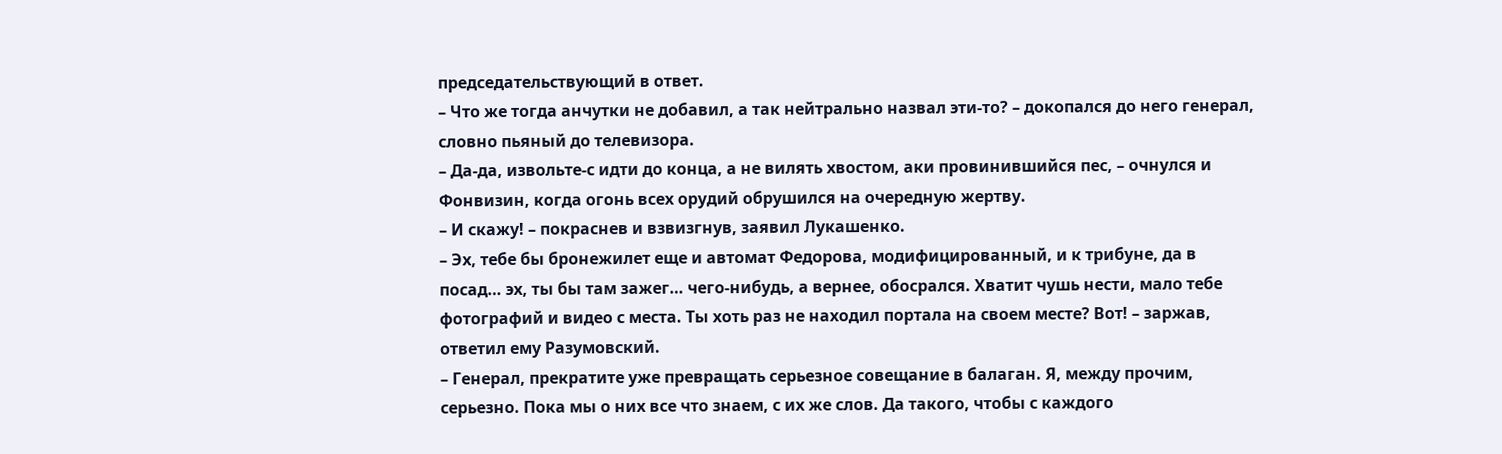председательствующий в ответ.
– Что же тогда анчутки не добавил, а так нейтрально назвал эти-то? – докопался до него генерал, словно пьяный до телевизора.
– Да-да, извольте-с идти до конца, а не вилять хвостом, аки провинившийся пес, – очнулся и Фонвизин, когда огонь всех орудий обрушился на очередную жертву.
– И скажу! – покраснев и взвизгнув, заявил Лукашенко.
– Эх, тебе бы бронежилет еще и автомат Федорова, модифицированный, и к трибуне, да в посад… эх, ты бы там зажег… чего-нибудь, а вернее, обосрался. Хватит чушь нести, мало тебе фотографий и видео с места. Ты хоть раз не находил портала на своем месте? Вот! – заржав, ответил ему Разумовский.
– Генерал, прекратите уже превращать серьезное совещание в балаган. Я, между прочим, серьезно. Пока мы о них все что знаем, с их же слов. Да такого, чтобы с каждого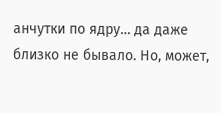анчутки по ядру… да даже близко не бывало. Но, может,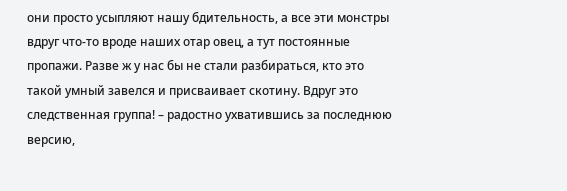они просто усыпляют нашу бдительность, а все эти монстры вдруг что-то вроде наших отар овец, а тут постоянные пропажи. Разве ж у нас бы не стали разбираться, кто это такой умный завелся и присваивает скотину. Вдруг это следственная группа! – радостно ухватившись за последнюю версию,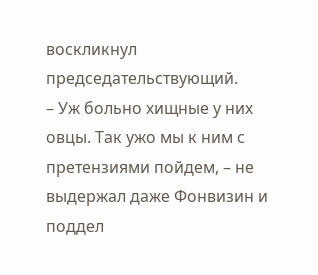воскликнул председательствующий.
– Уж больно хищные у них овцы. Так ужо мы к ним с претензиями пойдем, – не выдержал даже Фонвизин и поддел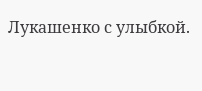Лукашенко с улыбкой.